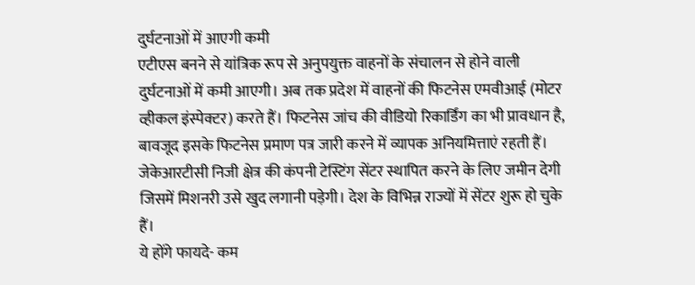दुर्घटनाओं में आएगी कमी
एटीएस बनने से यांत्रिक रूप से अनुपयुक्त वाहनों के संचालन से होने वाली दुर्घटनाओं में कमी आएगी। अब तक प्रदेश में वाहनों की फिटनेस एमवीआई (मोटर व्हीकल इंस्पेक्टर) करते हैं। फिटनेस जांच की वीडियो रिकार्डिंग का भी प्रावधान है, बावजूद इसके फिटनेस प्रमाण पत्र जारी करने में व्यापक अनियमित्ताएं रहती हैं। जेकेआरटीसी निजी क्षेत्र की कंपनी टेस्टिंग सेंटर स्थापित करने के लिए जमीन देगी जिसमें मिशनरी उसे खुद लगानी पड़ेगी। देश के विभिन्न राज्यों में सेंटर शुरू हो चुके हैं।
ये होंगे फायदे- कम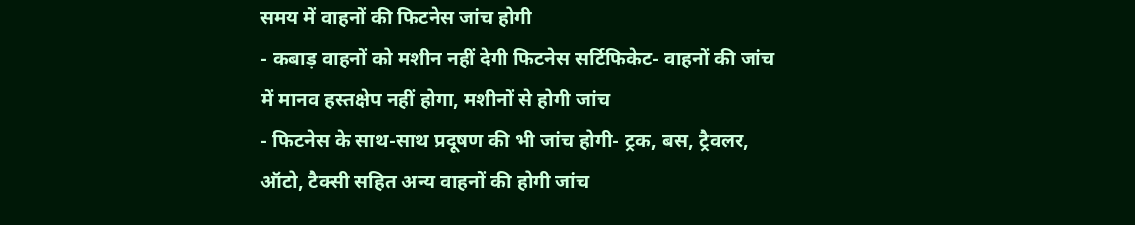समय में वाहनों की फिटनेस जांच होगी
- कबाड़ वाहनों को मशीन नहीं देगी फिटनेस सर्टिफिकेट- वाहनों की जांच में मानव हस्तक्षेप नहीं होगा, मशीनों से होगी जांच
- फिटनेस के साथ-साथ प्रदूषण की भी जांच होगी- ट्रक, बस, ट्रैवलर, ऑटो, टैक्सी सहित अन्य वाहनों की होगी जांच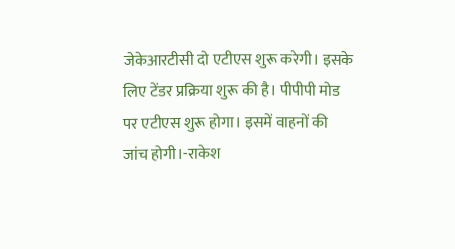जेकेआरटीसी दो एटीएस शुरू करेगी। इसके लिए टेंडर प्रक्रिया शुरू की है। पीपीपी मोड पर एटीएस शुरू होगा। इसमें वाहनों की जांच होगी।-राकेश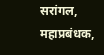सरांगल, महाप्रबंधक,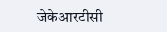जेकेआरटीसी